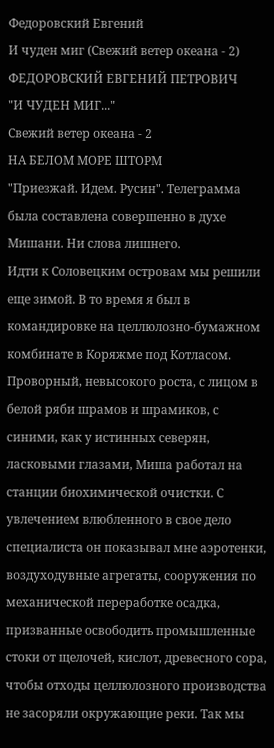Федоровский Евгений
И чуден миг (Свежий ветер океана - 2)
ФЕДОРОВСКИЙ ЕВГЕНИЙ ПЕТРОВИЧ
"И ЧУДЕН МИГ..."
Свежий ветер океана - 2
НА БЕЛОМ МОРЕ ШТОРМ
"Приезжай. Идем. Русин". Телеграмма была составлена совершенно в духе Мишани. Ни слова лишнего.
Идти к Соловецким островам мы решили еще зимой. В то время я был в командировке на целлюлозно-бумажном комбинате в Коряжме под Котласом. Проворный, невысокого роста, с лицом в белой ряби шрамов и шрамиков, с синими, как у истинных северян, ласковыми глазами, Миша работал на станции биохимической очистки. С увлечением влюбленного в свое дело специалиста он показывал мне аэротенки, воздуходувные агрегаты, сооружения по механической переработке осадка, призванные освободить промышленные стоки от щелочей, кислот, древесного сора, чтобы отходы целлюлозного производства не засоряли окружающие реки. Так мы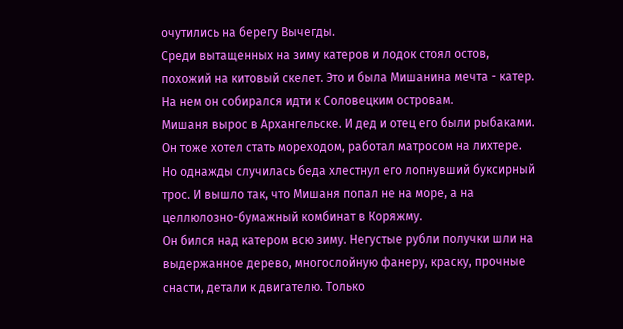очутились на берегу Вычегды.
Среди вытащенных на зиму катеров и лодок стоял остов, похожий на китовый скелет. Это и была Мишанина мечта - катер. На нем он собирался идти к Соловецким островам.
Мишаня вырос в Архангельске. И дед и отец его были рыбаками. Он тоже хотел стать мореходом, работал матросом на лихтере. Но однажды случилась беда хлестнул его лопнувший буксирный трос. И вышло так, что Мишаня попал не на море, а на целлюлозно-бумажный комбинат в Коряжму.
Он бился над катером всю зиму. Негустые рубли получки шли на выдержанное дерево, многослойную фанеру, краску, прочные снасти, детали к двигателю. Только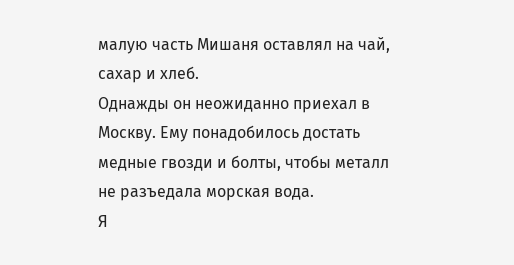малую часть Мишаня оставлял на чай, сахар и хлеб.
Однажды он неожиданно приехал в Москву. Ему понадобилось достать медные гвозди и болты, чтобы металл не разъедала морская вода.
Я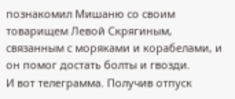познакомил Мишаню со своим товарищем Левой Скрягиным, связанным с моряками и корабелами, и он помог достать болты и гвозди.
И вот телеграмма. Получив отпуск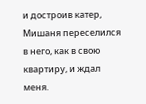и достроив катер, Мишаня переселился в него, как в свою квартиру, и ждал меня.